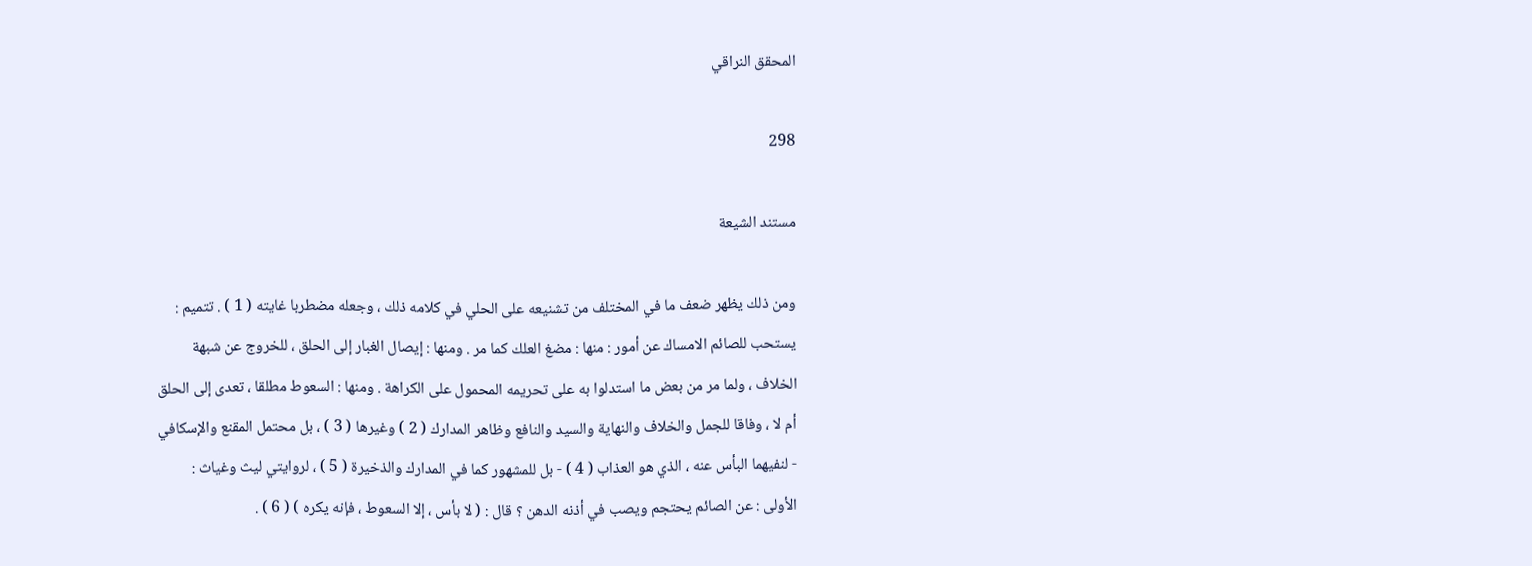المحقق النراقي

298

مستند الشيعة

ومن ذلك يظهر ضعف ما في المختلف من تشنيعه على الحلي في كلامه ذلك ، وجعله مضطربا غايته ( 1 ) . تتميم : يستحب للصائم الامساك عن أمور : منها : مضغ العلك كما مر . ومنها : إيصال الغبار إلى الحلق ، للخروج عن شبهة الخلاف ، ولما مر من بعض ما استدلوا به على تحريمه المحمول على الكراهة . ومنها : السعوط مطلقا ، تعدى إلى الحلق أم لا ، وفاقا للجمل والخلاف والنهاية والسيد والنافع وظاهر المدارك ( 2 ) وغيرها ( 3 ) ، بل محتمل المقنع والإسكافي - لنفيهما البأس عنه ، الذي هو العذاب ( 4 ) - بل للمشهور كما في المدارك والذخيرة ( 5 ) ، لروايتي ليث وغياث : الأولى : عن الصائم يحتجم ويصب في أذنه الدهن ؟ قال : ( لا بأس ، إلا السعوط ، فإنه يكره ) ( 6 ) .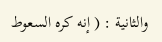والثانية : ( إنه كره السعوط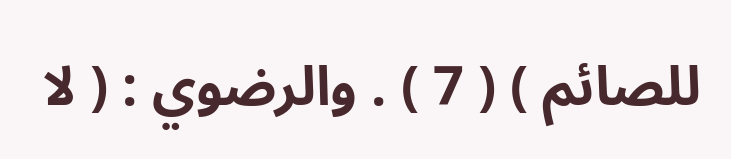للصائم ) ( 7 ) . والرضوي : ( لا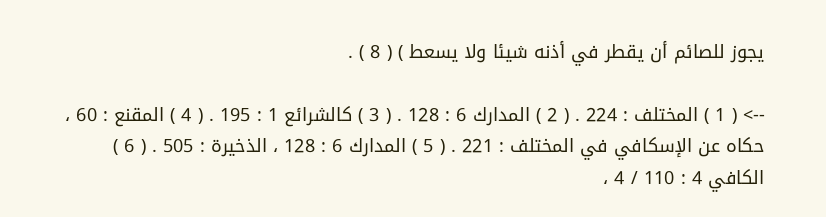يجوز للصائم أن يقطر في أذنه شيئا ولا يسعط ) ( 8 ) .

--> ( 1 ) المختلف : 224 . ( 2 ) المدارك 6 : 128 . ( 3 ) كالشرائع 1 : 195 . ( 4 ) المقنع : 60 ، حكاه عن الإسكافي في المختلف : 221 . ( 5 ) المدارك 6 : 128 ، الذخيرة : 505 . ( 6 ) الكافي 4 : 110 / 4 ،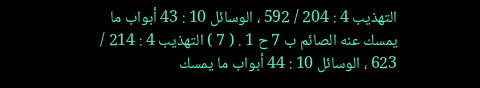التهذيب 4 : 204 / 592 ، الوسائل 10 : 43 أبواب ما يمسك عنه الصائم ب 7 ح 1 . ( 7 ) التهذيب 4 : 214 / 623 ، الوسائل 10 : 44 أبواب ما يمسك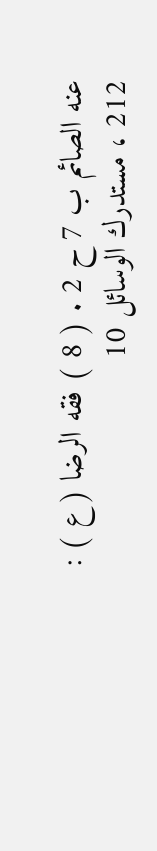عنه الصائم ب 7 ح 2 . ( 8 ) فقه الرضا ( ع ) : 212 ، مستدرك الوسائل 10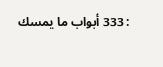: 333 أبواب ما يمسك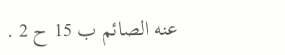عنه الصائم ب 15 ح 2 .